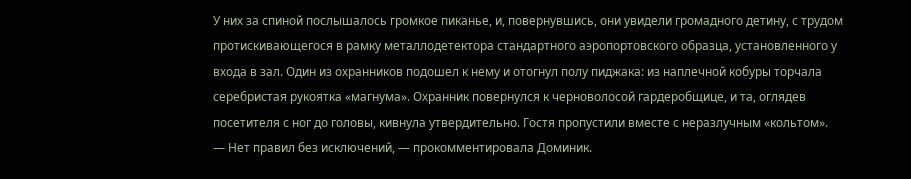У них за спиной послышалось громкое пиканье, и, повернувшись, они увидели громадного детину, с трудом протискивающегося в рамку металлодетектора стандартного аэропортовского образца, установленного у входа в зал. Один из охранников подошел к нему и отогнул полу пиджака: из наплечной кобуры торчала серебристая рукоятка «магнума». Охранник повернулся к черноволосой гардеробщице, и та, оглядев посетителя с ног до головы, кивнула утвердительно. Гостя пропустили вместе с неразлучным «кольтом».
— Нет правил без исключений, — прокомментировала Доминик.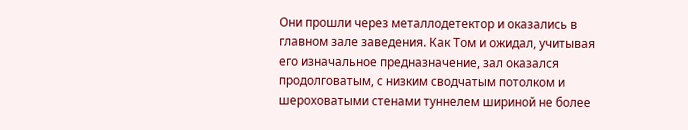Они прошли через металлодетектор и оказались в главном зале заведения. Как Том и ожидал, учитывая его изначальное предназначение, зал оказался продолговатым, с низким сводчатым потолком и шероховатыми стенами туннелем шириной не более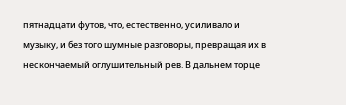пятнадцати футов, что, естественно, усиливало и музыку, и без того шумные разговоры, превращая их в нескончаемый оглушительный рев. В дальнем торце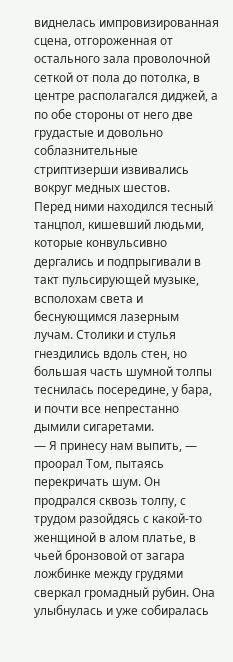виднелась импровизированная сцена, отгороженная от остального зала проволочной сеткой от пола до потолка, в центре располагался диджей, а по обе стороны от него две грудастые и довольно соблазнительные стриптизерши извивались вокруг медных шестов.
Перед ними находился тесный танцпол, кишевший людьми, которые конвульсивно дергались и подпрыгивали в такт пульсирующей музыке, всполохам света и беснующимся лазерным лучам. Столики и стулья гнездились вдоль стен, но большая часть шумной толпы теснилась посередине, у бара, и почти все непрестанно дымили сигаретами.
— Я принесу нам выпить, — проорал Том, пытаясь перекричать шум. Он продрался сквозь толпу, с трудом разойдясь с какой-то женщиной в алом платье, в чьей бронзовой от загара ложбинке между грудями сверкал громадный рубин. Она улыбнулась и уже собиралась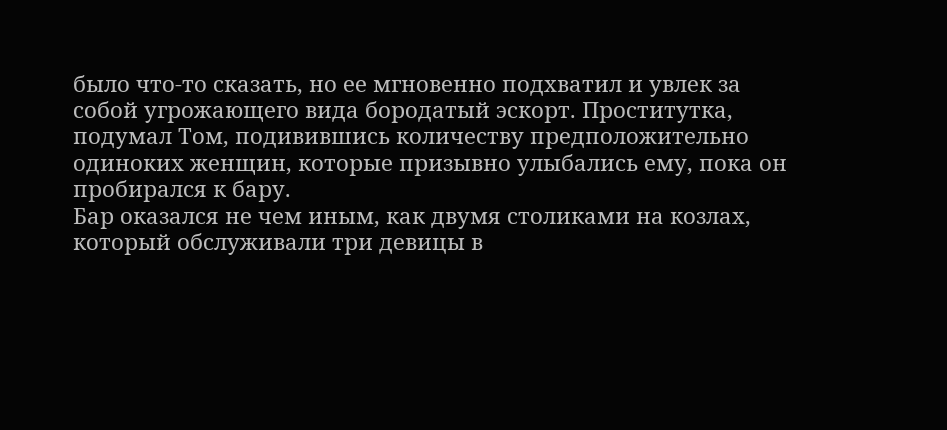было что-то сказать, но ее мгновенно подхватил и увлек за собой угрожающего вида бородатый эскорт. Проститутка, подумал Том, подивившись количеству предположительно одиноких женщин, которые призывно улыбались ему, пока он пробирался к бару.
Бар оказался не чем иным, как двумя столиками на козлах, который обслуживали три девицы в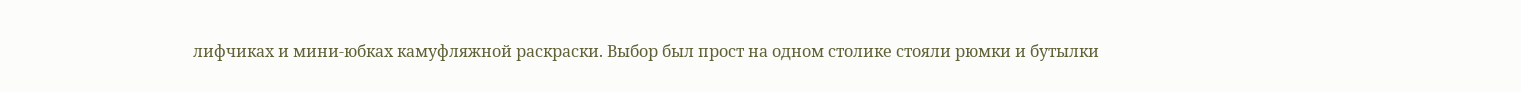лифчиках и мини-юбках камуфляжной раскраски. Выбор был прост на одном столике стояли рюмки и бутылки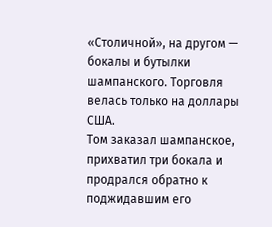«Столичной», на другом — бокалы и бутылки шампанского. Торговля велась только на доллары США.
Том заказал шампанское, прихватил три бокала и продрался обратно к поджидавшим его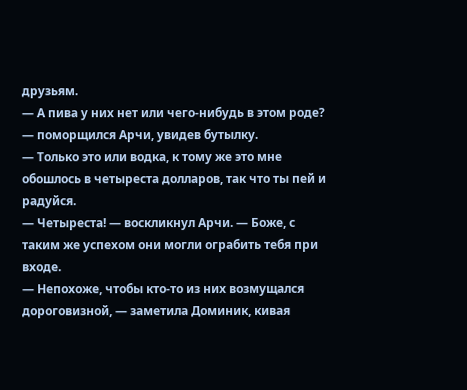друзьям.
— А пива у них нет или чего-нибудь в этом роде? — поморщился Арчи, увидев бутылку.
— Только это или водка, к тому же это мне обошлось в четыреста долларов, так что ты пей и радуйся.
— Четыреста! — воскликнул Арчи. — Боже, с таким же успехом они могли ограбить тебя при входе.
— Непохоже, чтобы кто-то из них возмущался дороговизной, — заметила Доминик, кивая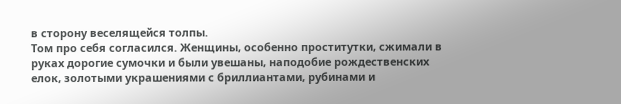в сторону веселящейся толпы.
Том про себя согласился. Женщины, особенно проститутки, сжимали в руках дорогие сумочки и были увешаны, наподобие рождественских елок, золотыми украшениями с бриллиантами, рубинами и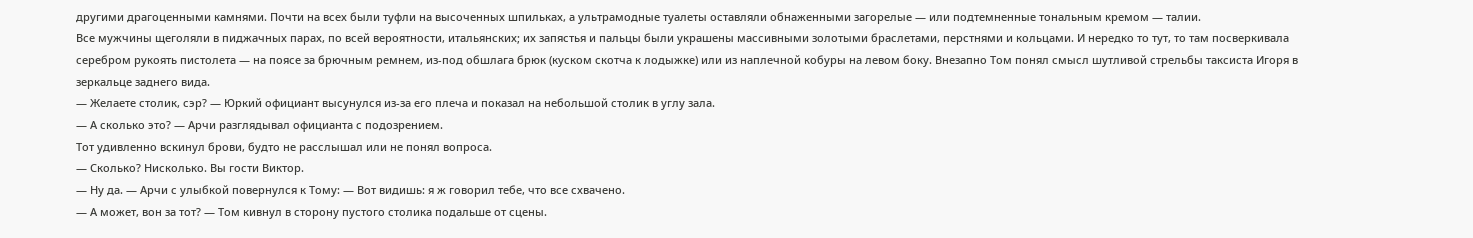другими драгоценными камнями. Почти на всех были туфли на высоченных шпильках, а ультрамодные туалеты оставляли обнаженными загорелые — или подтемненные тональным кремом — талии.
Все мужчины щеголяли в пиджачных парах, по всей вероятности, итальянских; их запястья и пальцы были украшены массивными золотыми браслетами, перстнями и кольцами. И нередко то тут, то там посверкивала серебром рукоять пистолета — на поясе за брючным ремнем, из-под обшлага брюк (куском скотча к лодыжке) или из наплечной кобуры на левом боку. Внезапно Том понял смысл шутливой стрельбы таксиста Игоря в зеркальце заднего вида.
— Желаете столик, сэр? — Юркий официант высунулся из-за его плеча и показал на небольшой столик в углу зала.
— А сколько это? — Арчи разглядывал официанта с подозрением.
Тот удивленно вскинул брови, будто не расслышал или не понял вопроса.
— Сколько? Нисколько. Вы гости Виктор.
— Ну да. — Арчи с улыбкой повернулся к Тому: — Вот видишь: я ж говорил тебе, что все схвачено.
— А может, вон за тот? — Том кивнул в сторону пустого столика подальше от сцены.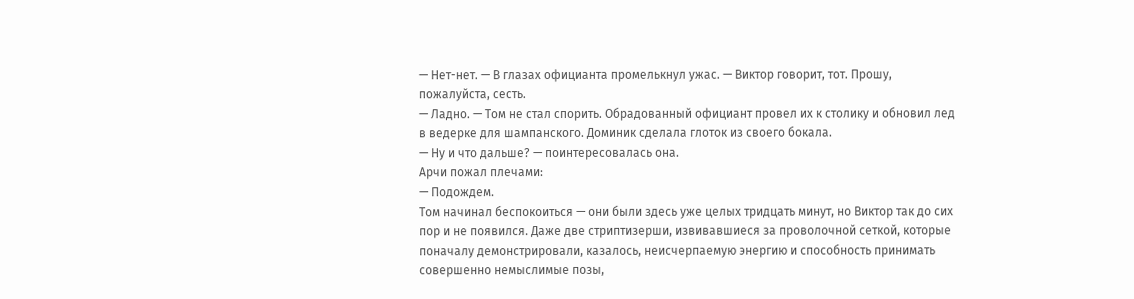— Нет-нет. — В глазах официанта промелькнул ужас. — Виктор говорит, тот. Прошу, пожалуйста, сесть.
— Ладно. — Том не стал спорить. Обрадованный официант провел их к столику и обновил лед в ведерке для шампанского. Доминик сделала глоток из своего бокала.
— Ну и что дальше? — поинтересовалась она.
Арчи пожал плечами:
— Подождем.
Том начинал беспокоиться — они были здесь уже целых тридцать минут, но Виктор так до сих пор и не появился. Даже две стриптизерши, извивавшиеся за проволочной сеткой, которые поначалу демонстрировали, казалось, неисчерпаемую энергию и способность принимать совершенно немыслимые позы,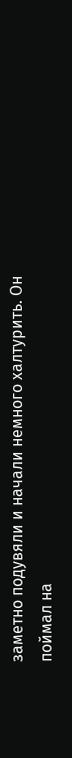заметно подувяли и начали немного халтурить. Он поймал на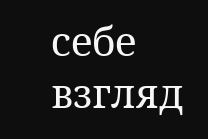себе взгляд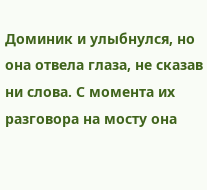Доминик и улыбнулся, но она отвела глаза, не сказав ни слова. С момента их разговора на мосту она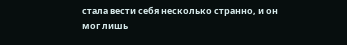стала вести себя несколько странно, и он мог лишь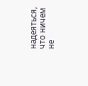надеяться, что ничем не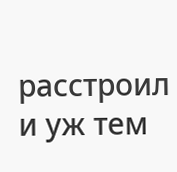расстроил и уж тем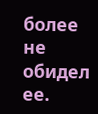более не обидел ее.